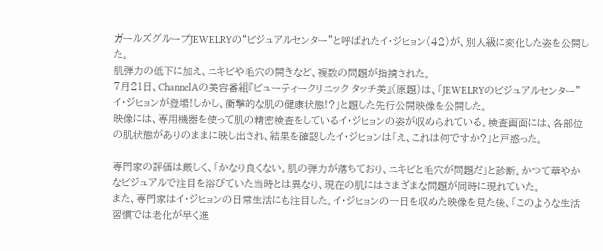ガールズグループJEWELRYの“ビジュアルセンター”と呼ばれたイ・ジヒョン(42)が、別人級に変化した姿を公開した。
肌弾力の低下に加え、ニキビや毛穴の開きなど、複数の問題が指摘された。
7月21日、ChannelAの美容番組『ビューティークリニック タッチ美』(原題)は、「JEWELRYのビジュアルセンター”イ・ジヒョンが登場!しかし、衝撃的な肌の健康状態!?」と題した先行公開映像を公開した。
映像には、専用機器を使って肌の精密検査をしているイ・ジヒョンの姿が収められている。検査画面には、各部位の肌状態がありのままに映し出され、結果を確認したイ・ジヒョンは「え、これは何ですか?」と戸惑った。

専門家の評価は厳しく、「かなり良くない。肌の弾力が落ちており、ニキビと毛穴が問題だ」と診断。かつて華やかなビジュアルで注目を浴びていた当時とは異なり、現在の肌にはさまざまな問題が同時に現れていた。
また、専門家はイ・ジヒョンの日常生活にも注目した。イ・ジヒョンの一日を収めた映像を見た後、「このような生活習慣では老化が早く進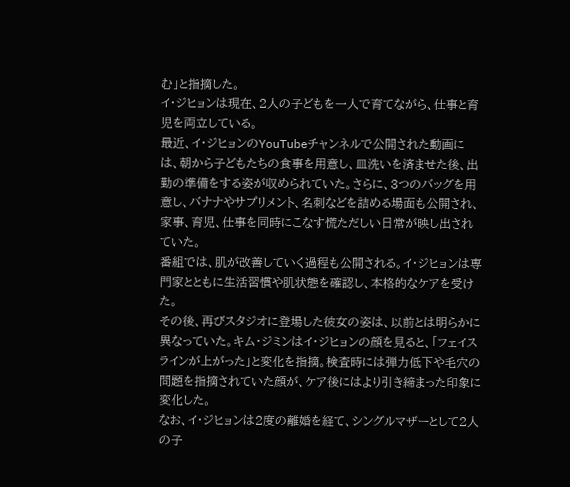む」と指摘した。
イ・ジヒョンは現在、2人の子どもを一人で育てながら、仕事と育児を両立している。
最近、イ・ジヒョンのYouTubeチャンネルで公開された動画には、朝から子どもたちの食事を用意し、皿洗いを済ませた後、出勤の準備をする姿が収められていた。さらに、3つのバッグを用意し、バナナやサプリメント、名刺などを詰める場面も公開され、家事、育児、仕事を同時にこなす慌ただしい日常が映し出されていた。
番組では、肌が改善していく過程も公開される。イ・ジヒョンは専門家とともに生活習慣や肌状態を確認し、本格的なケアを受けた。
その後、再びスタジオに登場した彼女の姿は、以前とは明らかに異なっていた。キム・ジミンはイ・ジヒョンの顔を見ると、「フェイスラインが上がった」と変化を指摘。検査時には弾力低下や毛穴の問題を指摘されていた顔が、ケア後にはより引き締まった印象に変化した。
なお、イ・ジヒョンは2度の離婚を経て、シングルマザーとして2人の子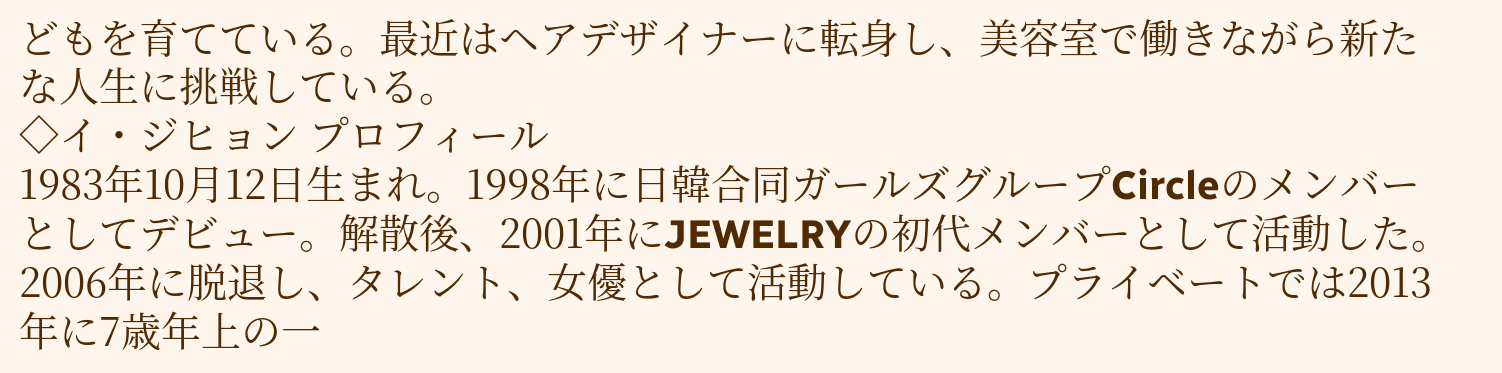どもを育てている。最近はヘアデザイナーに転身し、美容室で働きながら新たな人生に挑戦している。
◇イ・ジヒョン プロフィール
1983年10月12日生まれ。1998年に日韓合同ガールズグループCircleのメンバーとしてデビュー。解散後、2001年にJEWELRYの初代メンバーとして活動した。2006年に脱退し、タレント、女優として活動している。プライベートでは2013年に7歳年上の一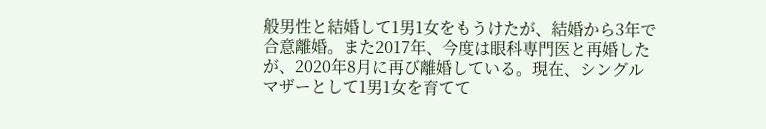般男性と結婚して1男1女をもうけたが、結婚から3年で合意離婚。また2017年、今度は眼科専門医と再婚したが、2020年8月に再び離婚している。現在、シングルマザーとして1男1女を育てて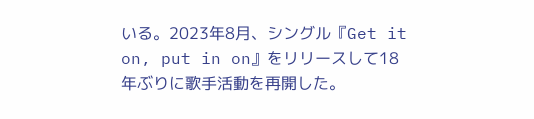いる。2023年8月、シングル『Get it on, put in on』をリリースして18年ぶりに歌手活動を再開した。